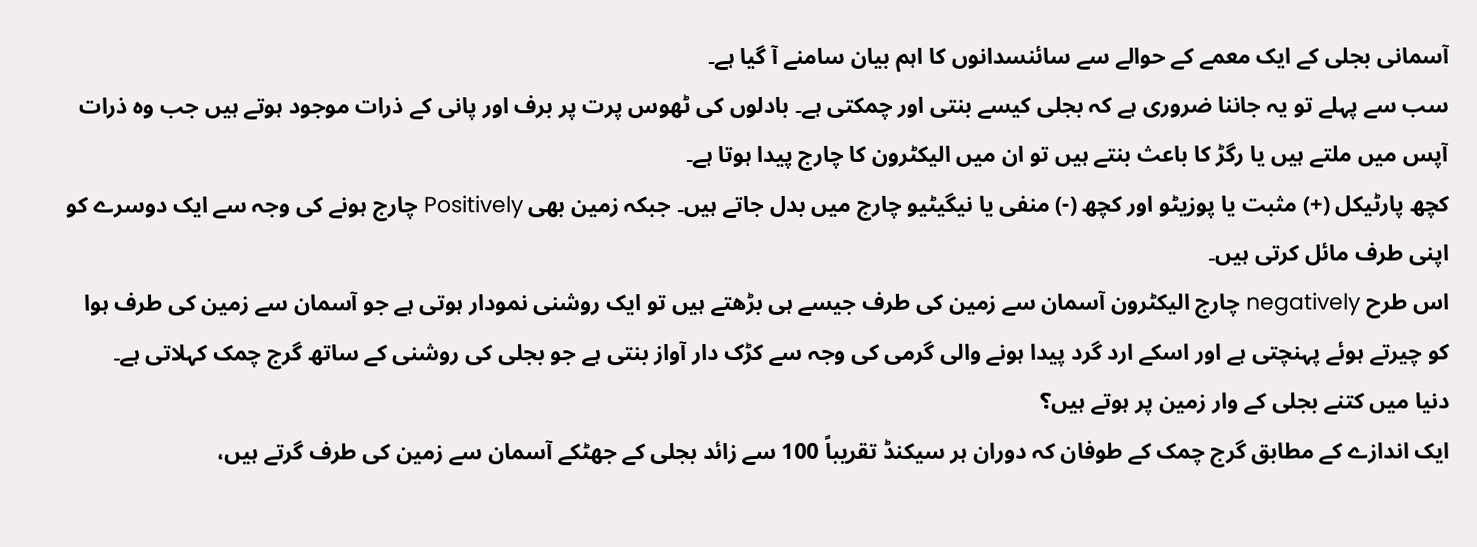آسمانی بجلی کے ایک معمے کے حوالے سے سائنسدانوں کا اہم بیان سامنے آ گیا ہے۔
سب سے پہلے تو یہ جاننا ضروری ہے کہ بجلی کیسے بنتی اور چمکتی ہے۔ بادلوں کی ٹھوس پرت پر برف اور پانی کے ذرات موجود ہوتے ہیں جب وہ ذرات آپس میں ملتے ہیں یا رگڑ کا باعث بنتے ہیں تو ان میں الیکٹرون کا چارج پیدا ہوتا ہے۔
کچھ پارٹیکل (+) مثبت یا پوزیٹو اور کچھ (-) منفی یا نیگیٹیو چارج میں بدل جاتے ہیں۔ جبکہ زمین بھی Positively چارج ہونے کی وجہ سے ایک دوسرے کو اپنی طرف مائل کرتی ہیں۔
اس طرح negatively چارج الیکٹرون آسمان سے زمین کی طرف جیسے ہی بڑھتے ہیں تو ایک روشنی نمودار ہوتی ہے جو آسمان سے زمین کی طرف ہوا کو چیرتے ہوئے پہنچتی ہے اور اسکے ارد گرد پیدا ہونے والی گرمی کی وجہ سے کڑک دار آواز بنتی ہے جو بجلی کی روشنی کے ساتھ گرج چمک کہلاتی ہے۔
دنیا میں کتنے بجلی کے وار زمین پر ہوتے ہیں؟
ایک اندازے کے مطابق گرج چمک کے طوفان کہ دوران ہر سیکنڈ تقریباً 100 سے زائد بجلی کے جھٹکے آسمان سے زمین کی طرف گرتے ہیں،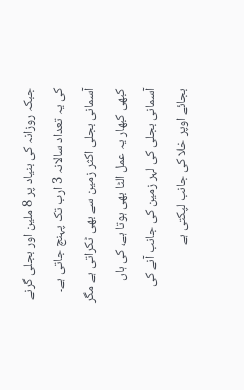جبکہ روزانہ کی بنیاد پر 8 ملین اور بجلی گرنے کی یہ تعداد سالانہ 3 ارب تک پہنچ جاتی ہے۔
آسمانی بجلی اکثر زمین سے بھی ٹکراتی ہے مگر کبھی کبھار یہ عمل الٹا بھی ہوتا ہے، کی ہاں آسمانی بجلی کی لہر زمین کی جانب آنے کی بجائے اوپر خلا کی جانب لپکتی ہے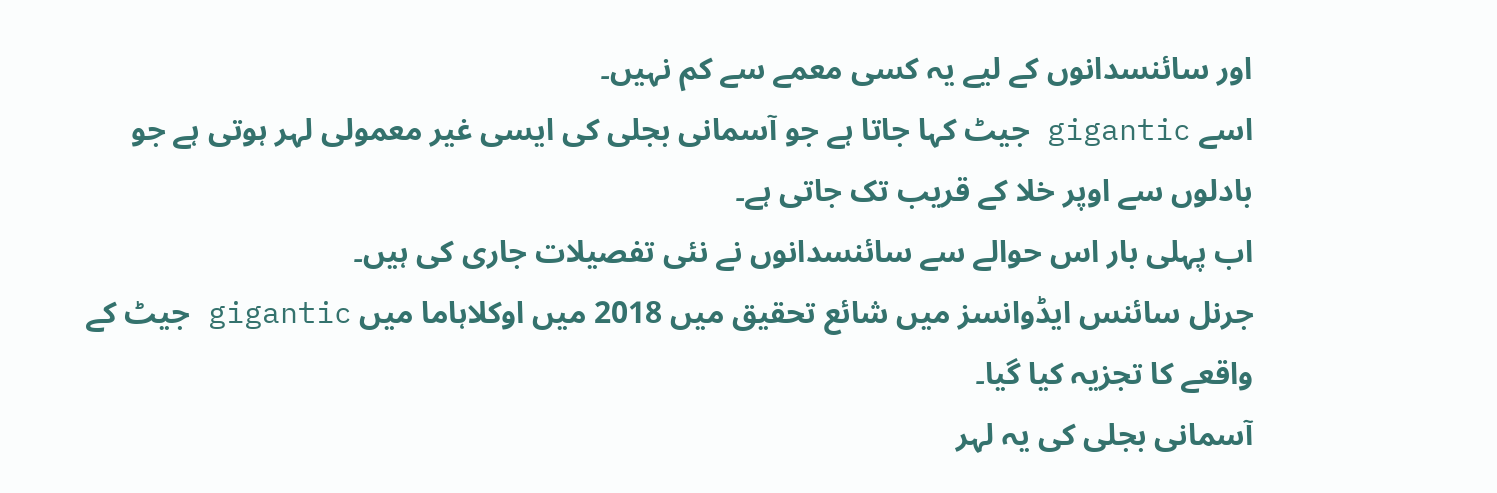اور سائنسدانوں کے لیے یہ کسی معمے سے کم نہیں۔
اسے gigantic جیٹ کہا جاتا ہے جو آسمانی بجلی کی ایسی غیر معمولی لہر ہوتی ہے جو بادلوں سے اوپر خلا کے قریب تک جاتی ہے۔
اب پہلی بار اس حوالے سے سائنسدانوں نے نئی تفصیلات جاری کی ہیں۔
جرنل سائنس ایڈوانسز میں شائع تحقیق میں 2018 میں اوکلاہاما میں gigantic جیٹ کے واقعے کا تجزیہ کیا گیا۔
آسمانی بجلی کی یہ لہر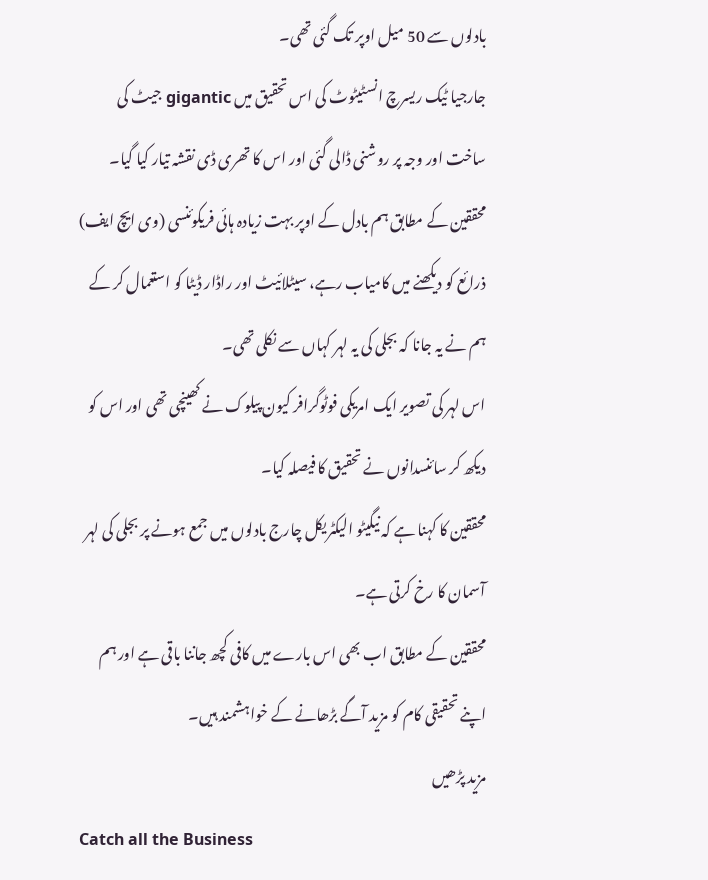بادلوں سے 50 میل اوپر تک گئی تھی۔
جارجیا ٹیک ریسرچ انسٹیٹوٹ کی اس تحقیق میں gigantic جیٹ کی ساخت اور وجہ پر روشنی ڈالی گئی اور اس کا تھری ڈی نقشہ تیار کیا گیا۔
محققین کے مطابق ہم بادل کے اوپر بہت زیادہ ہائی فریکوئنسی (وی ایچ ایف) ذرائع کو دیکھنے میں کامیاب رہے، سیٹلائیٹ اور راڈار ڈیٹا کو استعمال کر کے ہم نے یہ جانا کہ بجلی کی یہ لہر کہاں سے نکلی تھی۔
اس لہر کی تصویر ایک امریکی فوٹوگرافر کیون پیلوک نے کھینچی تھی اور اس کو دیکھ کر سائنسدانوں نے تحقیق کا فیصلہ کیا۔
محققین کا کہنا ہے کہ نیگیٹو الیکٹریکل چارج بادلوں میں جمع ہونے پر بجلی کی لہر آسمان کا رخ کرتی ہے۔
محققین کے مطابق اب بھی اس بارے میں کافی کچھ جاننا باقی ہے اور ہم اپنے تحقیقی کام کو مزید آگے بڑھانے کے خواہشمند ہیں۔
مزید پڑھیں
Catch all the Business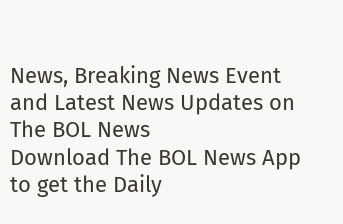News, Breaking News Event and Latest News Updates on The BOL News
Download The BOL News App to get the Daily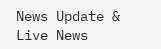News Update & Live News